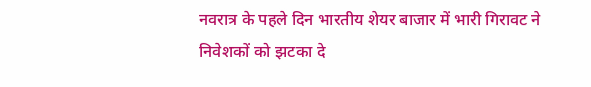नवरात्र के पहले दिन भारतीय शेयर बाजार में भारी गिरावट ने निवेशकों को झटका दे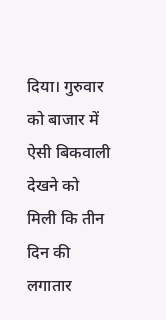दिया। गुरुवार को बाजार में ऐसी बिकवाली देखने को मिली कि तीन दिन की लगातार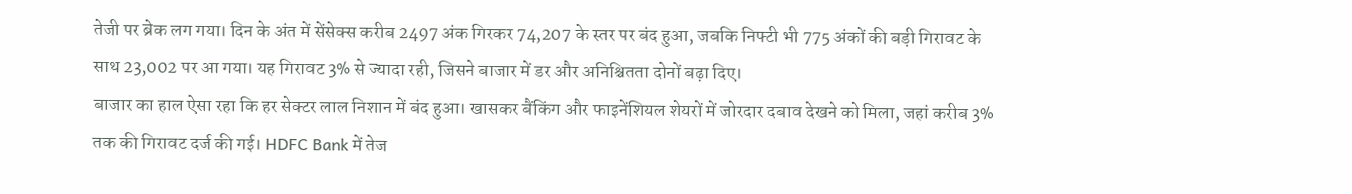तेजी पर ब्रेक लग गया। दिन के अंत में सेंसेक्स करीब 2497 अंक गिरकर 74,207 के स्तर पर बंद हुआ, जबकि निफ्टी भी 775 अंकों की बड़ी गिरावट के साथ 23,002 पर आ गया। यह गिरावट 3% से ज्यादा रही, जिसने बाजार में डर और अनिश्चितता दोनों बढ़ा दिए।
बाजार का हाल ऐसा रहा कि हर सेक्टर लाल निशान में बंद हुआ। खासकर बैंकिंग और फाइनेंशियल शेयरों में जोरदार दबाव देखने को मिला, जहां करीब 3% तक की गिरावट दर्ज की गई। HDFC Bank में तेज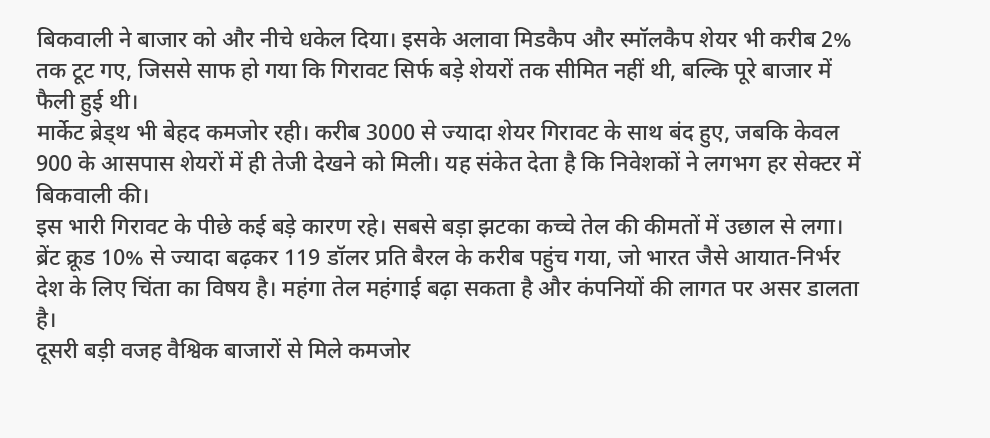बिकवाली ने बाजार को और नीचे धकेल दिया। इसके अलावा मिडकैप और स्मॉलकैप शेयर भी करीब 2% तक टूट गए, जिससे साफ हो गया कि गिरावट सिर्फ बड़े शेयरों तक सीमित नहीं थी, बल्कि पूरे बाजार में फैली हुई थी।
मार्केट ब्रेड्थ भी बेहद कमजोर रही। करीब 3000 से ज्यादा शेयर गिरावट के साथ बंद हुए, जबकि केवल 900 के आसपास शेयरों में ही तेजी देखने को मिली। यह संकेत देता है कि निवेशकों ने लगभग हर सेक्टर में बिकवाली की।
इस भारी गिरावट के पीछे कई बड़े कारण रहे। सबसे बड़ा झटका कच्चे तेल की कीमतों में उछाल से लगा। ब्रेंट क्रूड 10% से ज्यादा बढ़कर 119 डॉलर प्रति बैरल के करीब पहुंच गया, जो भारत जैसे आयात-निर्भर देश के लिए चिंता का विषय है। महंगा तेल महंगाई बढ़ा सकता है और कंपनियों की लागत पर असर डालता है।
दूसरी बड़ी वजह वैश्विक बाजारों से मिले कमजोर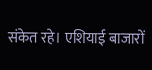संकेत रहे। एशियाई बाजारों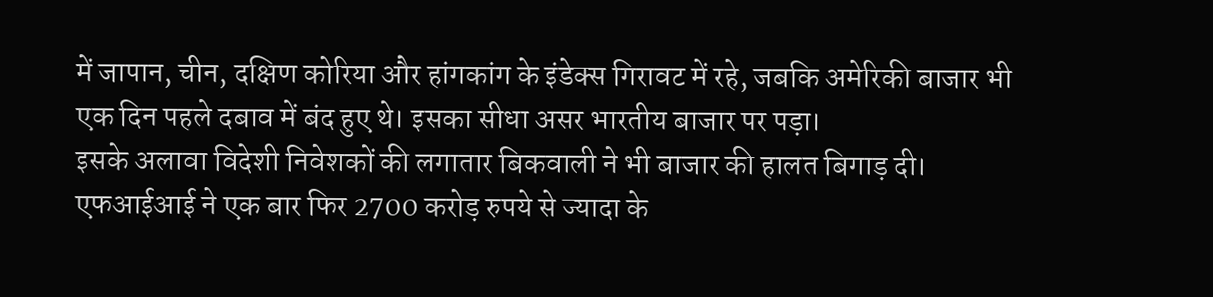में जापान, चीन, दक्षिण कोरिया और हांगकांग के इंडेक्स गिरावट में रहे, जबकि अमेरिकी बाजार भी एक दिन पहले दबाव में बंद हुए थे। इसका सीधा असर भारतीय बाजार पर पड़ा।
इसके अलावा विदेशी निवेशकों की लगातार बिकवाली ने भी बाजार की हालत बिगाड़ दी। एफआईआई ने एक बार फिर 2700 करोड़ रुपये से ज्यादा के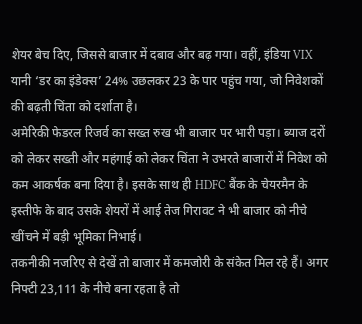शेयर बेच दिए, जिससे बाजार में दबाव और बढ़ गया। वहीं, इंडिया VIX यानी ‘डर का इंडेक्स’ 24% उछलकर 23 के पार पहुंच गया, जो निवेशकों की बढ़ती चिंता को दर्शाता है।
अमेरिकी फेडरल रिजर्व का सख्त रुख भी बाजार पर भारी पड़ा। ब्याज दरों को लेकर सख्ती और महंगाई को लेकर चिंता ने उभरते बाजारों में निवेश को कम आकर्षक बना दिया है। इसके साथ ही HDFC बैंक के चेयरमैन के इस्तीफे के बाद उसके शेयरों में आई तेज गिरावट ने भी बाजार को नीचे खींचने में बड़ी भूमिका निभाई।
तकनीकी नजरिए से देखें तो बाजार में कमजोरी के संकेत मिल रहे हैं। अगर निफ्टी 23,111 के नीचे बना रहता है तो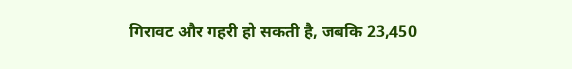गिरावट और गहरी हो सकती है, जबकि 23,450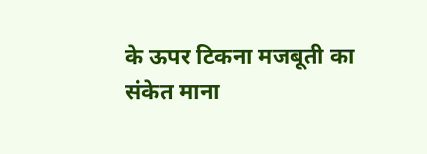के ऊपर टिकना मजबूती का संकेत माना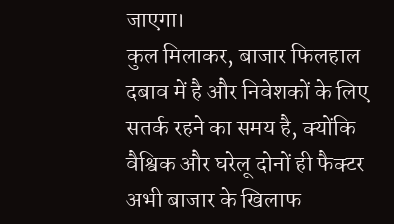जाएगा।
कुल मिलाकर, बाजार फिलहाल दबाव में है और निवेशकों के लिए सतर्क रहने का समय है, क्योंकि वैश्विक और घरेलू दोनों ही फैक्टर अभी बाजार के खिलाफ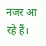नजर आ रहे हैं।